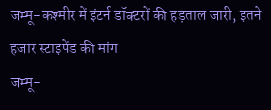जम्मू-कश्मीर में इंटर्न डॉक्टरों की हड़ताल जारी, इतने हजार स्टाइपेंड की मांग
जम्मू-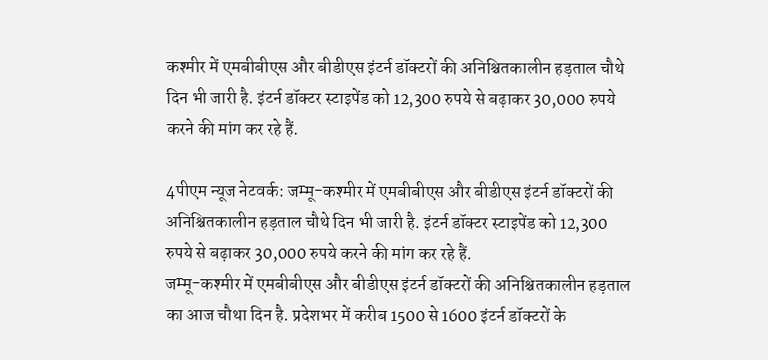कश्मीर में एमबीबीएस और बीडीएस इंटर्न डॉक्टरों की अनिश्चितकालीन हड़ताल चौथे दिन भी जारी है. इंटर्न डॉक्टर स्टाइपेंड को 12,300 रुपये से बढ़ाकर 30,000 रुपये करने की मांग कर रहे हैं.

4पीएम न्यूज नेटवर्क: जम्मू-कश्मीर में एमबीबीएस और बीडीएस इंटर्न डॉक्टरों की अनिश्चितकालीन हड़ताल चौथे दिन भी जारी है. इंटर्न डॉक्टर स्टाइपेंड को 12,300 रुपये से बढ़ाकर 30,000 रुपये करने की मांग कर रहे हैं.
जम्मू-कश्मीर में एमबीबीएस और बीडीएस इंटर्न डॉक्टरों की अनिश्चितकालीन हड़ताल का आज चौथा दिन है. प्रदेशभर में करीब 1500 से 1600 इंटर्न डॉक्टरों के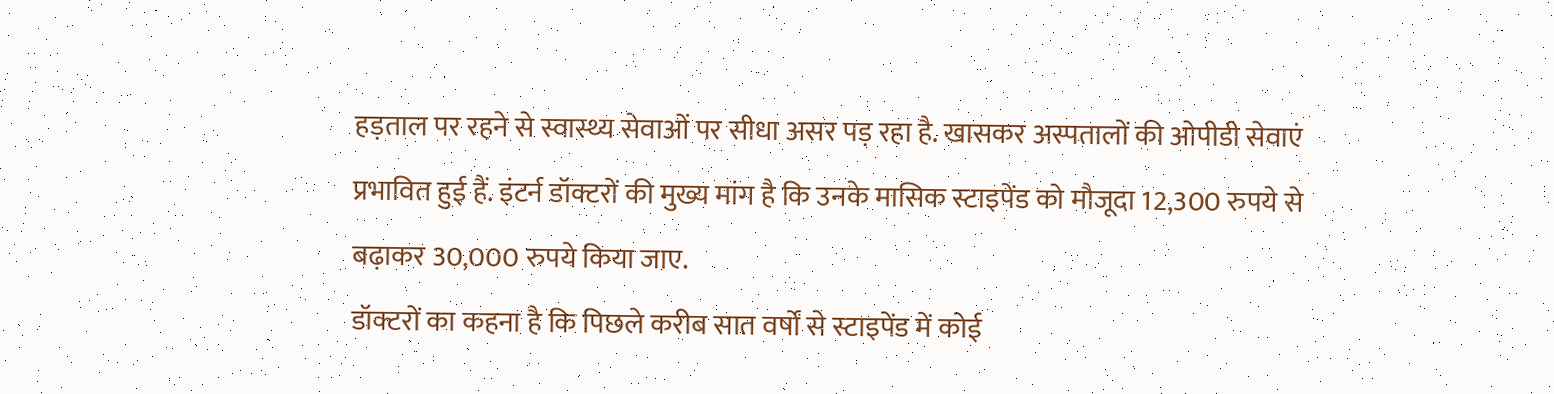हड़ताल पर रहने से स्वास्थ्य सेवाओं पर सीधा असर पड़ रहा है. खासकर अस्पतालों की ओपीडी सेवाएं प्रभावित हुई हैं. इंटर्न डॉक्टरों की मुख्य मांग है कि उनके मासिक स्टाइपेंड को मौजूदा 12,300 रुपये से बढ़ाकर 30,000 रुपये किया जाए.
डॉक्टरों का कहना है कि पिछले करीब सात वर्षों से स्टाइपेंड में कोई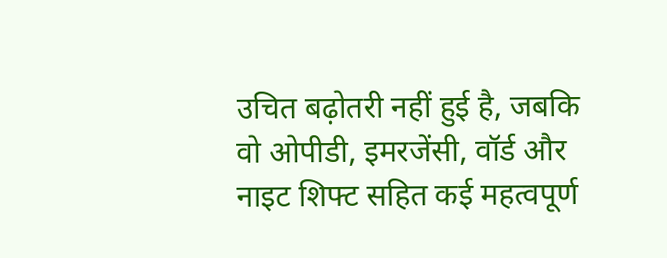उचित बढ़ोतरी नहीं हुई है, जबकि वो ओपीडी, इमरजेंसी, वॉर्ड और नाइट शिफ्ट सहित कई महत्वपूर्ण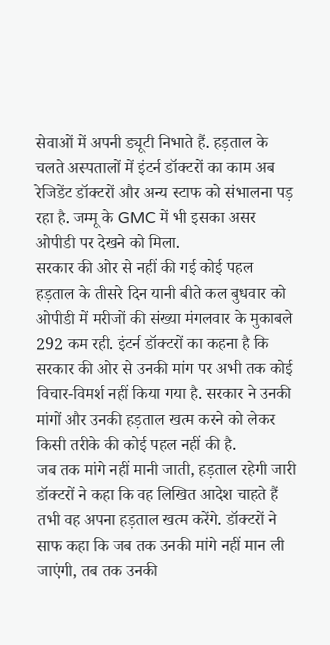सेवाओं में अपनी ड्यूटी निभाते हैं. हड़ताल के चलते अस्पतालों में इंटर्न डॉक्टरों का काम अब रेजिडेंट डॉक्टरों और अन्य स्टाफ को संभालना पड़ रहा है. जम्मू के GMC में भी इसका असर ओपीडी पर देखने को मिला.
सरकार की ओर से नहीं की गई कोई पहल
हड़ताल के तीसरे दिन यानी बीते कल बुधवार को ओपीडी में मरीजों की संख्या मंगलवार के मुकाबले 292 कम रही. इंटर्न डॉक्टरों का कहना है कि सरकार की ओर से उनकी मांग पर अभी तक कोई विचार-विमर्श नहीं किया गया है. सरकार ने उनकी मांगों और उनकी हड़ताल खत्म करने को लेकर किसी तरीके की कोई पहल नहीं की है.
जब तक मांगे नहीं मानी जाती, हड़ताल रहेगी जारी
डॉक्टरों ने कहा कि वह लिखित आदेश चाहते हैं तभी वह अपना हड़ताल खत्म करेंगे. डॉक्टरों ने साफ कहा कि जब तक उनकी मांगे नहीं मान ली जाएंगी, तब तक उनकी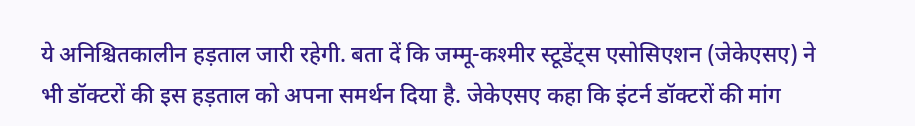ये अनिश्चितकालीन हड़ताल जारी रहेगी. बता दें कि जम्मू-कश्मीर स्टूडेंट्स एसोसिएशन (जेकेएसए) ने भी डॉक्टरों की इस हड़ताल को अपना समर्थन दिया है. जेकेएसए कहा कि इंटर्न डॉक्टरों की मांग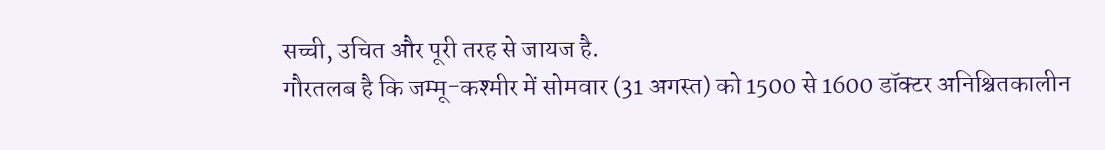सच्ची, उचित और पूरी तरह से जायज है.
गौरतलब है कि जम्मू-कश्मीर में सोमवार (31 अगस्त) को 1500 से 1600 डॉक्टर अनिश्चितकालीन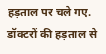हड़ताल पर चले गए. डॉक्टरों की हड़ताल से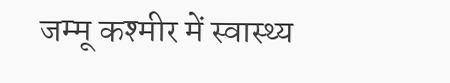जम्मू कश्मीर में स्वास्थ्य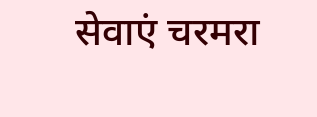सेवाएं चरमरा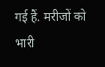गई हैं. मरीजों को भारी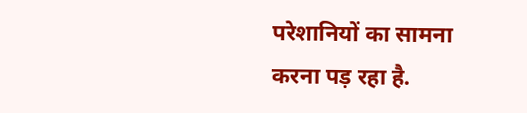परेशानियों का सामना करना पड़ रहा है.